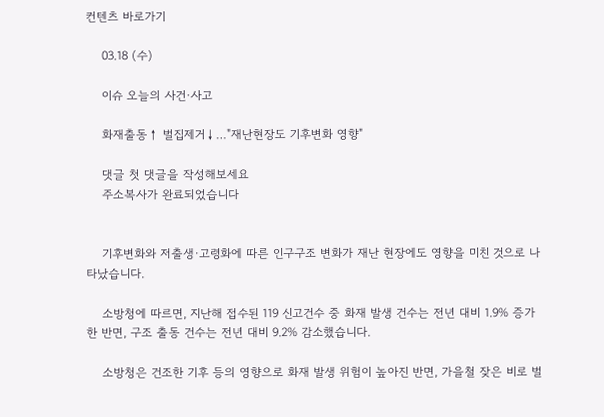컨텐츠 바로가기

    03.18 (수)

    이슈 오늘의 사건·사고

    화재출동↑ 벌집제거↓…"재난현장도 기후변화 영향"

    댓글 첫 댓글을 작성해보세요
    주소복사가 완료되었습니다


    기후변화와 저출생·고령화에 따른 인구구조 변화가 재난 현장에도 영향을 미친 것으로 나타났습니다.

    소방청에 따르면, 지난해 접수된 119 신고건수 중 화재 발생 건수는 전년 대비 1.9% 증가한 반면, 구조 출동 건수는 전년 대비 9.2% 감소했습니다.

    소방청은 건조한 기후 등의 영향으로 화재 발생 위험이 높아진 반면, 가을철 잦은 비로 벌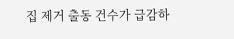집 제거 출동 건수가 급감하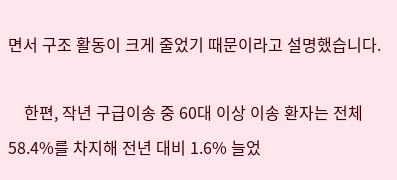면서 구조 활동이 크게 줄었기 때문이라고 설명했습니다.

    한편, 작년 구급이송 중 60대 이상 이송 환자는 전체 58.4%를 차지해 전년 대비 1.6% 늘었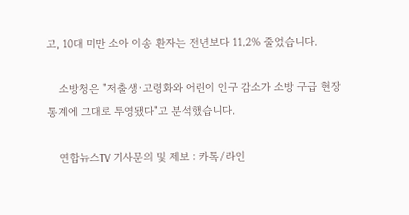고, 10대 미만 소아 이송 환자는 전년보다 11.2% 줄었습니다.

    소방청은 "저출생·고령화와 어린이 인구 감소가 소방 구급 현장 통계에 그대로 투영됐다"고 분석했습니다.

    연합뉴스TV 기사문의 및 제보 : 카톡/라인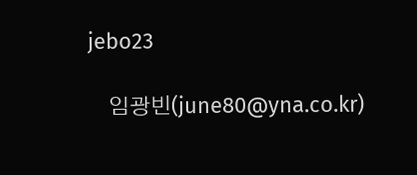jebo23

    임광빈(june80@yna.co.kr)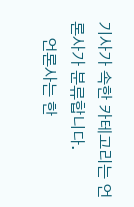기사가 속한 카테고리는 언론사가 분류합니다.
    언론사는 한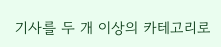기사를 두 개 이상의 카테고리로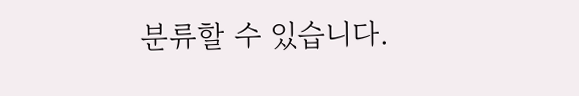분류할 수 있습니다.